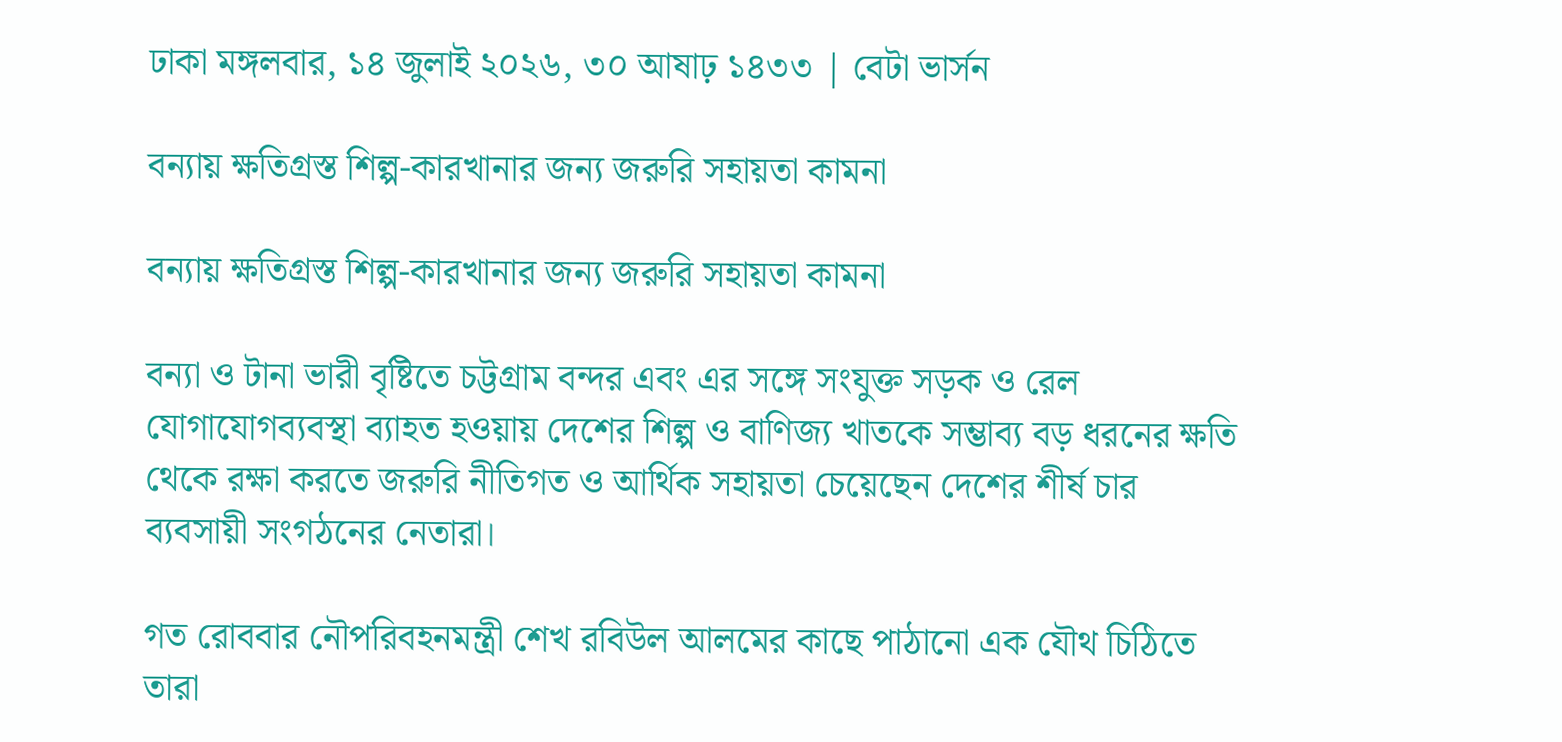ঢাকা মঙ্গলবার, ১৪ জুলাই ২০২৬, ৩০ আষাঢ় ১৪৩৩ | বেটা ভার্সন

বন্যায় ক্ষতিগ্রস্ত শিল্প-কারখানার জন্য জরুরি সহায়তা কামনা

বন্যায় ক্ষতিগ্রস্ত শিল্প-কারখানার জন্য জরুরি সহায়তা কামনা

বন্যা ও টানা ভারী বৃষ্টিতে চট্টগ্রাম বন্দর এবং এর সঙ্গে সংযুক্ত সড়ক ও রেল যোগাযোগব্যবস্থা ব্যাহত হওয়ায় দেশের শিল্প ও বাণিজ্য খাতকে সম্ভাব্য বড় ধরনের ক্ষতি থেকে রক্ষা করতে জরুরি নীতিগত ও আর্থিক সহায়তা চেয়েছেন দেশের শীর্ষ চার ব্যবসায়ী সংগঠনের নেতারা।

গত রোববার নৌপরিবহনমন্ত্রী শেখ রবিউল আলমের কাছে পাঠানো এক যৌথ চিঠিতে তারা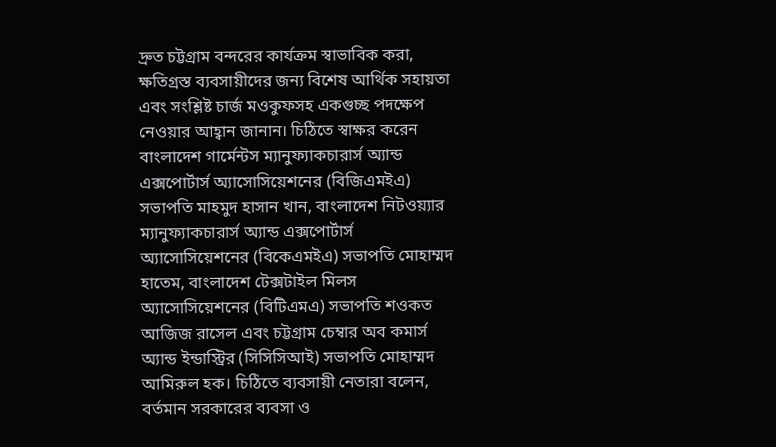দ্রুত চট্টগ্রাম বন্দরের কার্যক্রম স্বাভাবিক করা, ক্ষতিগ্রস্ত ব্যবসায়ীদের জন্য বিশেষ আর্থিক সহায়তা এবং সংশ্লিষ্ট চার্জ মওকুফসহ একগুচ্ছ পদক্ষেপ নেওয়ার আহ্বান জানান। চিঠিতে স্বাক্ষর করেন বাংলাদেশ গার্মেন্টস ম্যানুফ্যাকচারার্স অ্যান্ড এক্সপোর্টার্স অ্যাসোসিয়েশনের (বিজিএমইএ) সভাপতি মাহমুদ হাসান খান, বাংলাদেশ নিটওয়্যার ম্যানুফ্যাকচারার্স অ্যান্ড এক্সপোর্টার্স অ্যাসোসিয়েশনের (বিকেএমইএ) সভাপতি মোহাম্মদ হাতেম, বাংলাদেশ টেক্সটাইল মিলস অ্যাসোসিয়েশনের (বিটিএমএ) সভাপতি শওকত আজিজ রাসেল এবং চট্টগ্রাম চেম্বার অব কমার্স অ্যান্ড ইন্ডাস্ট্রির (সিসিসিআই) সভাপতি মোহাম্মদ আমিরুল হক। চিঠিতে ব্যবসায়ী নেতারা বলেন, বর্তমান সরকারের ব্যবসা ও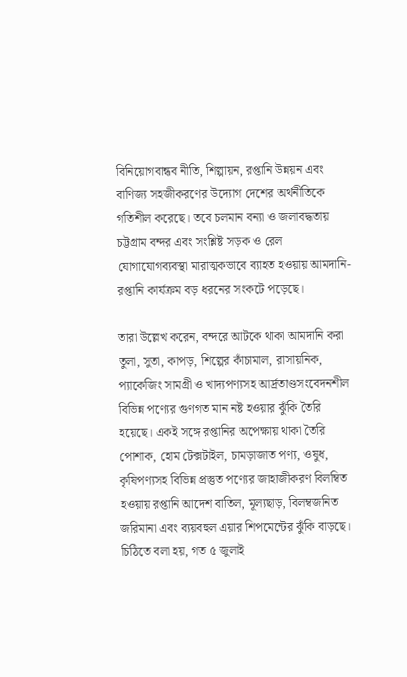বিনিয়োগবান্ধব নীতি, শিল্পায়ন, রপ্তানি উন্নয়ন এবং বাণিজ্য সহজীকরণের উদ্যোগ দেশের অর্থনীতিকে গতিশীল করেছে। তবে চলমান বন্যা ও জলাবদ্ধতায় চট্টগ্রাম বন্দর এবং সংশ্লিষ্ট সড়ক ও রেল যোগাযোগব্যবস্থা মারাত্মকভাবে ব্যাহত হওয়ায় আমদানি-রপ্তানি কার্যক্রম বড় ধরনের সংকটে পড়েছে।

তারা উল্লেখ করেন, বন্দরে আটকে থাকা আমদানি করা তুলা, সুতা, কাপড়, শিল্পের কাঁচামাল, রাসায়নিক, প্যাকেজিং সামগ্রী ও খাদ্যপণ্যসহ আর্দ্রতাণ্ডসংবেদনশীল বিভিন্ন পণ্যের গুণগত মান নষ্ট হওয়ার ঝুঁকি তৈরি হয়েছে। একই সঙ্গে রপ্তানির অপেক্ষায় থাকা তৈরি পোশাক, হোম টেক্সটাইল, চামড়াজাত পণ্য, ওষুধ, কৃষিপণ্যসহ বিভিন্ন প্রস্তুত পণ্যের জাহাজীকরণ বিলম্বিত হওয়ায় রপ্তানি আদেশ বাতিল, মূল্যছাড়, বিলম্বজনিত জরিমানা এবং ব্যয়বহুল এয়ার শিপমেন্টের ঝুঁকি বাড়ছে। চিঠিতে বলা হয়, গত ৫ জুলাই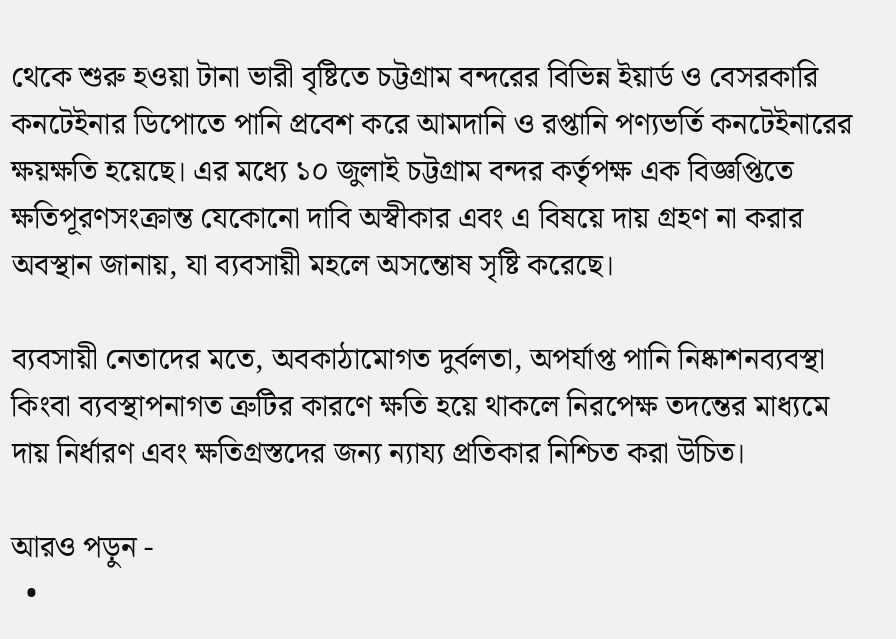থেকে শুরু হওয়া টানা ভারী বৃষ্টিতে চট্টগ্রাম বন্দরের বিভিন্ন ইয়ার্ড ও বেসরকারি কনটেইনার ডিপোতে পানি প্রবেশ করে আমদানি ও রপ্তানি পণ্যভর্তি কনটেইনারের ক্ষয়ক্ষতি হয়েছে। এর মধ্যে ১০ জুলাই চট্টগ্রাম বন্দর কর্তৃপক্ষ এক বিজ্ঞপ্তিতে ক্ষতিপূরণসংক্রান্ত যেকোনো দাবি অস্বীকার এবং এ বিষয়ে দায় গ্রহণ না করার অবস্থান জানায়, যা ব্যবসায়ী মহলে অসন্তোষ সৃষ্টি করেছে।

ব্যবসায়ী নেতাদের মতে, অবকাঠামোগত দুর্বলতা, অপর্যাপ্ত পানি নিষ্কাশনব্যবস্থা কিংবা ব্যবস্থাপনাগত ত্রুটির কারণে ক্ষতি হয়ে থাকলে নিরপেক্ষ তদন্তের মাধ্যমে দায় নির্ধারণ এবং ক্ষতিগ্রস্তদের জন্য ন্যায্য প্রতিকার নিশ্চিত করা উচিত।

আরও পড়ুন -
  •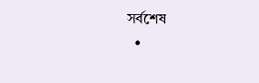সর্বশেষ
  •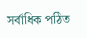সর্বাধিক পঠিত